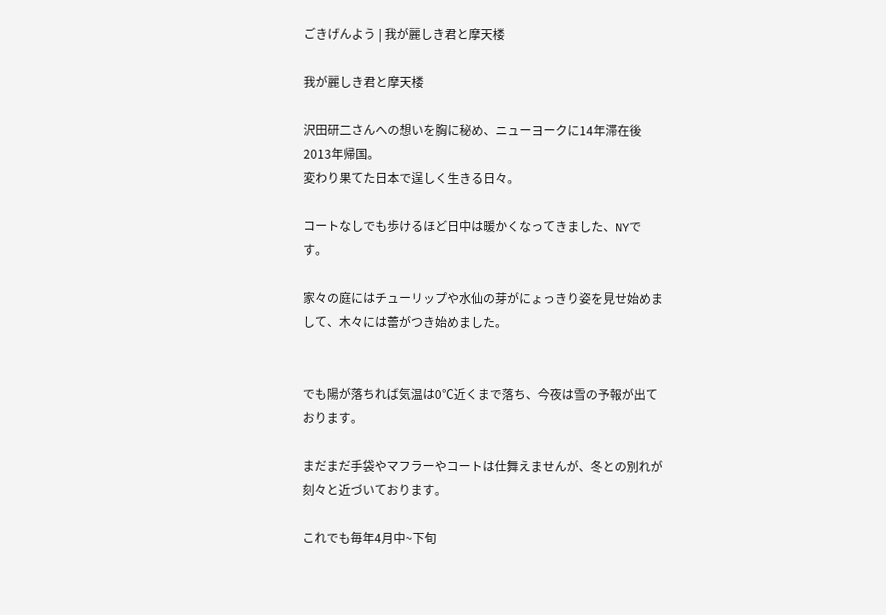ごきげんよう | 我が麗しき君と摩天楼

我が麗しき君と摩天楼

沢田研二さんへの想いを胸に秘め、ニューヨークに14年滞在後2013年帰国。
変わり果てた日本で逞しく生きる日々。

コートなしでも歩けるほど日中は暖かくなってきました、NYです。

家々の庭にはチューリップや水仙の芽がにょっきり姿を見せ始めまして、木々には蕾がつき始めました。


でも陽が落ちれば気温は0℃近くまで落ち、今夜は雪の予報が出ております。

まだまだ手袋やマフラーやコートは仕舞えませんが、冬との別れが刻々と近づいております。

これでも毎年4月中~下旬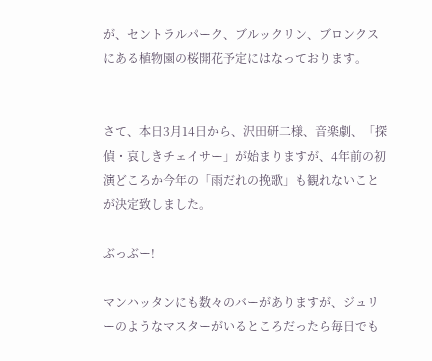が、セントラルパーク、ブルックリン、ブロンクスにある植物園の桜開花予定にはなっております。


さて、本日3月14日から、沢田研二様、音楽劇、「探偵・哀しきチェイサー」が始まりますが、4年前の初演どころか今年の「雨だれの挽歌」も観れないことが決定致しました。

ぶっぶー!

マンハッタンにも数々のバーがありますが、ジュリーのようなマスターがいるところだったら毎日でも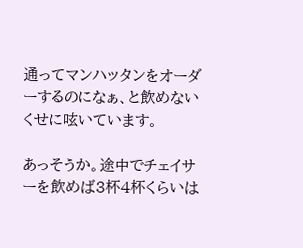通ってマンハッタンをオーダーするのになぁ、と飲めないくせに呟いています。

あっそうか。途中でチェイサーを飲めば3杯4杯くらいは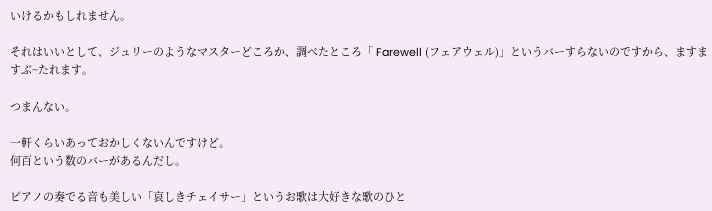いけるかもしれません。

それはいいとして、ジュリーのようなマスターどころか、調べたところ「 Farewell (フェアウェル)」というバーすらないのですから、ますますぶ~たれます。

つまんない。

一軒くらいあっておかしくないんですけど。
何百という数のバーがあるんだし。

ピアノの奏でる音も美しい「哀しきチェイサー」というお歌は大好きな歌のひと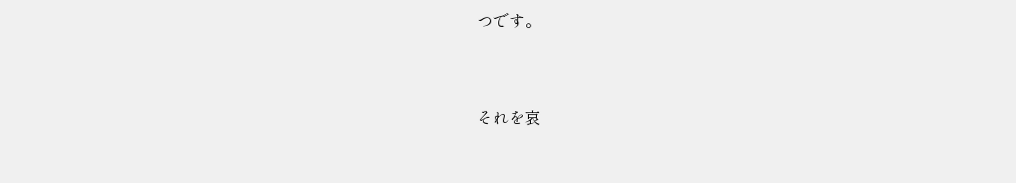つです。


それを哀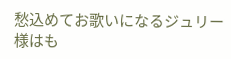愁込めてお歌いになるジュリー様はも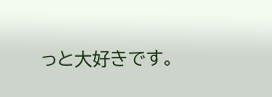っと大好きです。